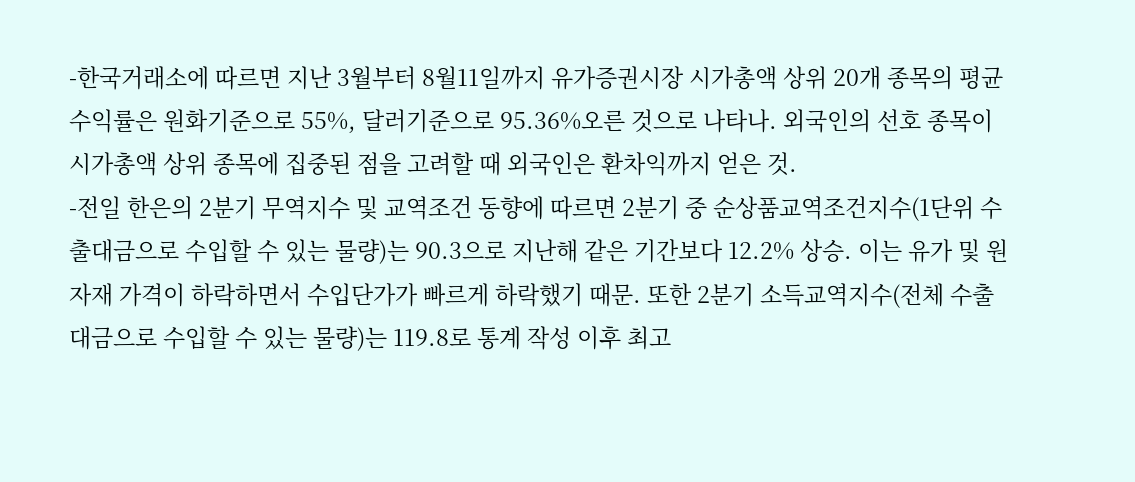-한국거래소에 따르면 지난 3월부터 8월11일까지 유가증권시장 시가총액 상위 20개 종목의 평균 수익률은 원화기준으로 55%, 달러기준으로 95.36%오른 것으로 나타나. 외국인의 선호 종목이 시가총액 상위 종목에 집중된 점을 고려할 때 외국인은 환차익까지 얻은 것.
-전일 한은의 2분기 무역지수 및 교역조건 동향에 따르면 2분기 중 순상품교역조건지수(1단위 수출대금으로 수입할 수 있는 물량)는 90.3으로 지난해 같은 기간보다 12.2% 상승. 이는 유가 및 원자재 가격이 하락하면서 수입단가가 빠르게 하락했기 때문. 또한 2분기 소득교역지수(전체 수출대금으로 수입할 수 있는 물량)는 119.8로 통계 작성 이후 최고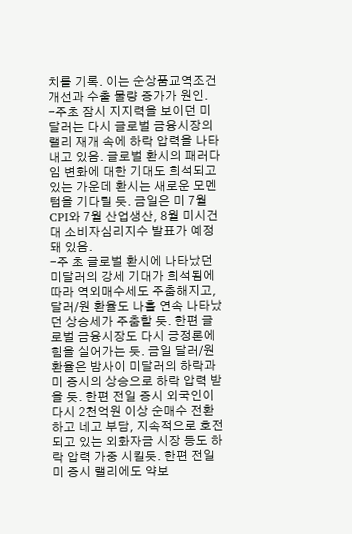치를 기록. 이는 순상품교역조건 개선과 수출 물량 증가가 원인.
-주초 잠시 지지력을 보이던 미달러는 다시 글로벌 금융시장의 랠리 재개 속에 하락 압력을 나타내고 있음. 글로벌 환시의 패러다임 변화에 대한 기대도 희석되고 있는 가운데 환시는 새로운 모멘텀을 기다릴 듯. 금일은 미 7월 CPI와 7월 산업생산, 8월 미시건대 소비자심리지수 발표가 예정돼 있음.
-주 초 글로벌 환시에 나타났던 미달러의 강세 기대가 희석됨에 따라 역외매수세도 주춤해지고, 달러/원 환율도 나흘 연속 나타났던 상승세가 주춤할 듯. 한편 글로벌 금융시장도 다시 긍정론에 힘을 실어가는 듯. 금일 달러/원 환율은 밤사이 미달러의 하락과 미 증시의 상승으로 하락 압력 받을 듯. 한편 전일 증시 외국인이 다시 2천억원 이상 순매수 전환하고 네고 부담, 지속적으로 호전되고 있는 외화자금 시장 등도 하락 압력 가중 시킬듯. 한편 전일 미 증시 랠리에도 약보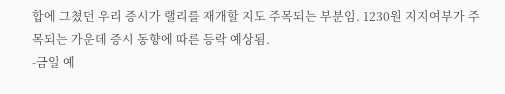합에 그쳤던 우리 증시가 랠리를 재개할 지도 주목되는 부분임. 1230원 지지여부가 주목되는 가운데 증시 동향에 따른 등락 예상됨.
-금일 예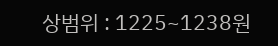상범위 : 1225~1238원